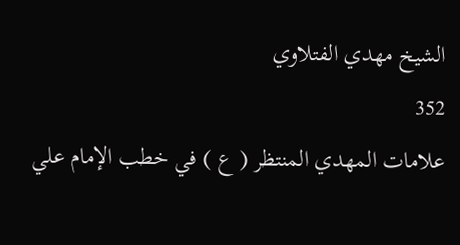الشيخ مهدي الفتلاوي
352
علامات المهدي المنتظر ( ع ) في خطب الإمام علي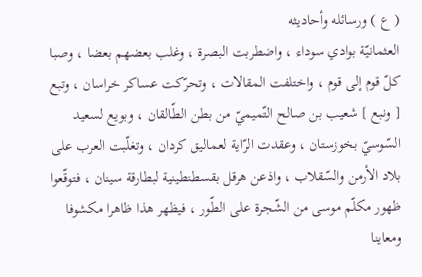( ع ) ورسائله وأحاديثه
العثمانيّة بوادي سوداء ، واضطربت البصرة ، وغلب بعضهم بعضا ، وصبا كلّ قوم إلى قوم ، واختلفت المقالات ، وتحرّكت عساكر خراسان ، وتبع [ ونبع ] شعيب بن صالح التّميميّ من بطن الطّالقان ، وبويع لسعيد السّوسيّ بخوزستان ، وعقدت الرّاية لعماليق كردان ، وتغلّبت العرب على بلاد الأرمن والسّقلاب ، واذعن هرقل بقسطنطينية لبطارقة سينان ، فتوقّعوا ظهور مكلّم موسى من الشّجرة على الطّور ، فيظهر هذا ظاهرا مكشوفا ومعاينا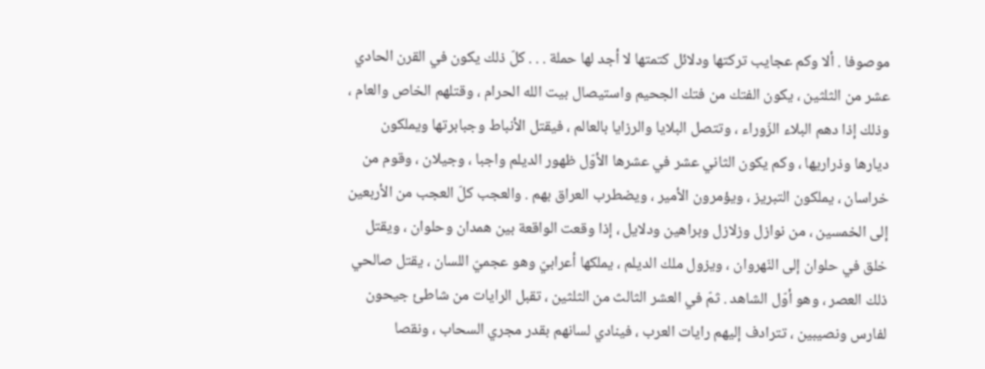موصوفا . ألا وكم عجايب تركتها ودلائل كتمتها لا أجد لها حملة . . . كلّ ذلك يكون في القرن الحادي عشر من الثلثين ، يكون الفتك من فتك الجحيم واستيصال بيت الله الحرام ، وقتلهم الخاص والعام ، وذلك إذا دهم البلاء الزّوراء ، وتتصل البلايا والرزايا بالعالم ، فيقتل الأنباط وجبابرتها ويملكون ديارها وذراريها ، وكم يكون الثاني عشر في عشرها الأوّل ظهور الديلم واجبا ، وجيلان ، وقوم من خراسان ، يملكون التبريز ، ويؤمرون الأمير ، ويضطرب العراق بهم . والعجب كلّ العجب من الأربعين إلى الخمسين ، من نوازل وزلازل وبراهين ودلايل ، إذا وقعت الواقعة بين همدان وحلوان ، ويقتل خلق في حلوان إلى النّهروان ، ويزول ملك الديلم ، يملكها أعرابيّ وهو عجميّ اللسان ، يقتل صالحي ذلك العصر ، وهو أوّل الشاهد . ثمّ في العشر الثالث من الثلثين ، تقبل الرايات من شاطئ جيحون لفارس ونصيبين ، تترادف إليهم رايات العرب ، فينادي لسانهم بقدر مجري السحاب ، ونقصا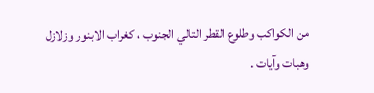من الكواكب وطلوع القطر التالي الجنوب ، كغراب الابنور وزلازل وهبات وآيات .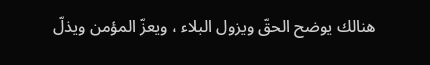هنالك يوضح الحقّ ويزول البلاء ، ويعزّ المؤمن ويذلّ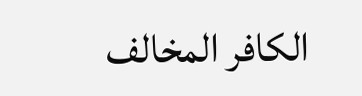الكافر المخالف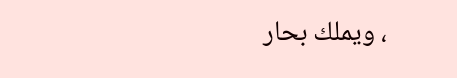، ويملك بحار